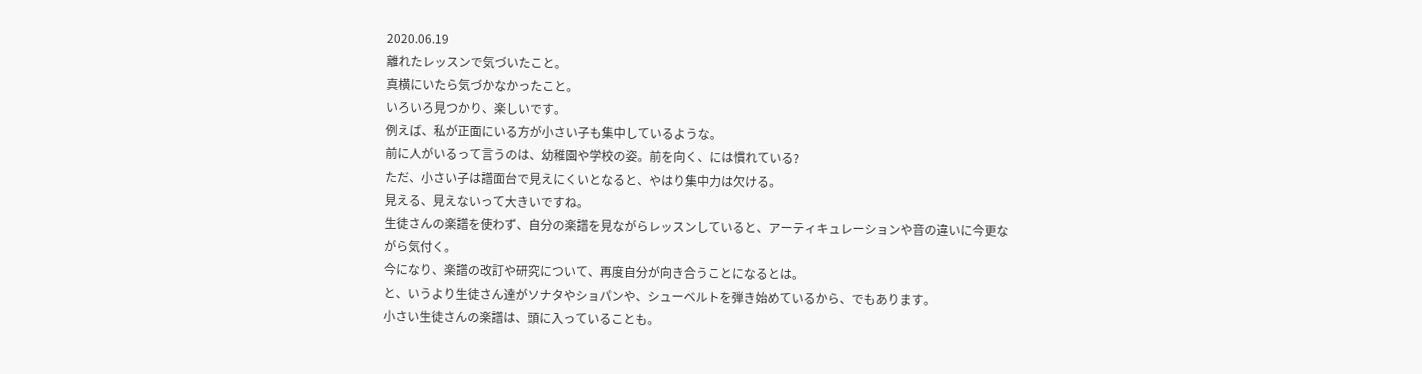2020.06.19
離れたレッスンで気づいたこと。
真横にいたら気づかなかったこと。
いろいろ見つかり、楽しいです。
例えば、私が正面にいる方が小さい子も集中しているような。
前に人がいるって言うのは、幼稚園や学校の姿。前を向く、には慣れている?
ただ、小さい子は譜面台で見えにくいとなると、やはり集中力は欠ける。
見える、見えないって大きいですね。
生徒さんの楽譜を使わず、自分の楽譜を見ながらレッスンしていると、アーティキュレーションや音の違いに今更ながら気付く。
今になり、楽譜の改訂や研究について、再度自分が向き合うことになるとは。
と、いうより生徒さん達がソナタやショパンや、シューベルトを弾き始めているから、でもあります。
小さい生徒さんの楽譜は、頭に入っていることも。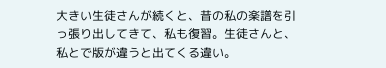大きい生徒さんが続くと、昔の私の楽譜を引っ張り出してきて、私も復習。生徒さんと、私とで版が違うと出てくる違い。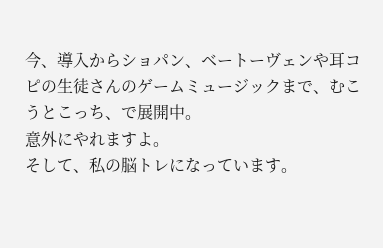今、導入からショパン、ベートーヴェンや耳コピの生徒さんのゲームミュージックまで、むこうとこっち、で展開中。
意外にやれますよ。
そして、私の脳トレになっています。